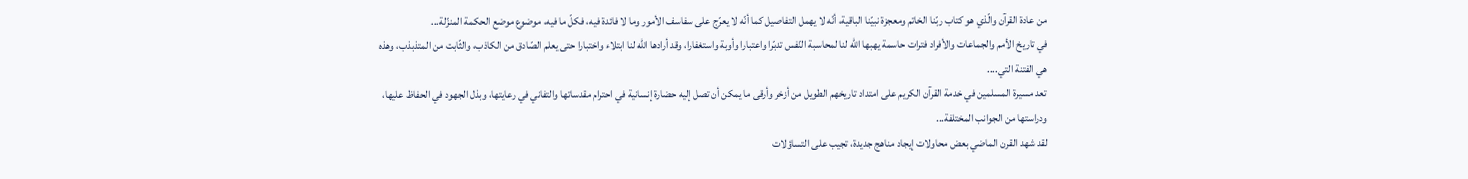من عادة القرآن والّذي هو كتاب ربّنا الخاتم ومعجزة نبيّنا الباقية، أنّه لا يهمل التفاصيل كما أنّه لا يعرّج على سفاسف الأمور وما لا فائدة فيه، فكلّ ما فيه، موضوع موضع الحكمة المنزّلة...
في تاريخ الأمم والجماعات والأفراد فترات حاسمة يهبها الله لنا لمحاسبة النّفس تدبّرا واعتبارا وأوبة واستغفارا، وقد أرادها الله لنا ابتلاء واختبارا حتى يعلم الصّادق من الكاذب، والثّابت من المتذبذب، وهذه هي الفتنة التي....
تعد مسيرة المسلمين في خدمة القرآن الكريم على امتداد تاريخهم الطويل من أزخر وأرقى ما يمكن أن تصل إليه حضارة إنسانية في احترام مقدساتها والتفاني في رعايتها، وبذل الجهود في الحفاظ عليها، ودراستها من الجوانب المختلفة...
لقد شهد القرن الماضي بعض محاولات إيجاد مناهج جديدة، تجيب على التساؤلات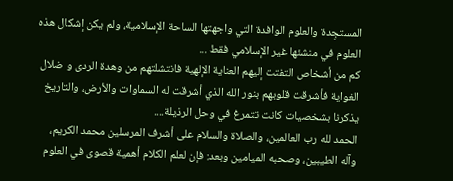المستجِدة والعلوم الوافدة التي واجهتها الساحة الإسلامية، ولم يكن إشكال هذه العلوم في منشئها غير الإسلامي فقط ...
كم من أشخاص التفتت إليهم العناية الإلهية فانتشلتهم من وهدة الردى و ضلال الغواية فأشرقت قلوبهم بنور الله الذي أشرقت له السماوات والأرض، والتاريخ يذكرنا بشخصيات كانت تتمرغ في وحل الرذيلة....
الحمد لله رب العالمين، والصلاة والسلام على أشرف المرسلين محمد الكريم، وآله الطيبين، وصحبه الميامين وبعد: فإن لعلم الكلام أهمية قصوى في العلوم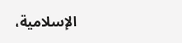الإسلامية،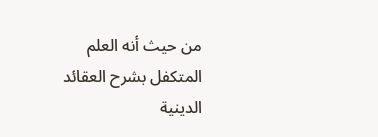من حيث أنه العلم المتكفل بشرح العقائد الدينية